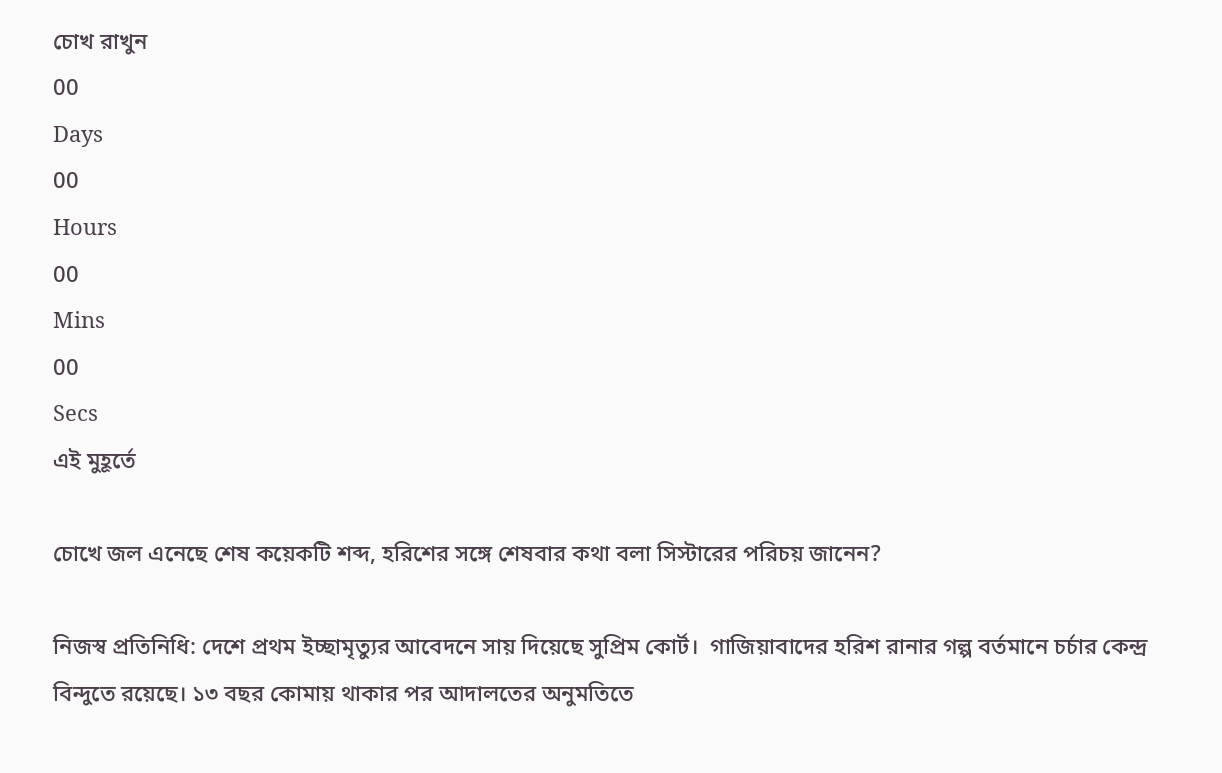চোখ রাখুন
00
Days
00
Hours
00
Mins
00
Secs
এই মুহূর্তে

চোখে জল এনেছে শেষ কয়েকটি শব্দ, হরিশের সঙ্গে শেষবার কথা বলা সিস্টারের পরিচয় জানেন?

নিজস্ব প্রতিনিধি: দেশে প্রথম ইচ্ছামৃত্যুর আবেদনে সায় দিয়েছে সুপ্রিম কোর্ট।  গাজিয়াবাদের হরিশ রানার গল্প বর্তমানে চর্চার কেন্দ্র বিন্দুতে রয়েছে। ১৩ বছর কোমায় থাকার পর আদালতের অনুমতিতে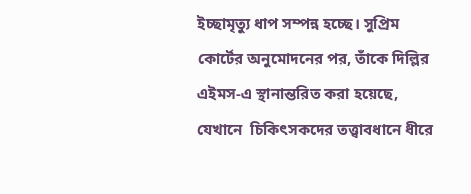ইচ্ছামৃত্যু ধাপ সম্পন্ন হচ্ছে। সুপ্রিম কোর্টের অনুমোদনের পর, তাঁকে দিল্লির এইমস-এ স্থানান্তরিত করা হয়েছে, যেখানে  চিকিৎসকদের তত্ত্বাবধানে ধীরে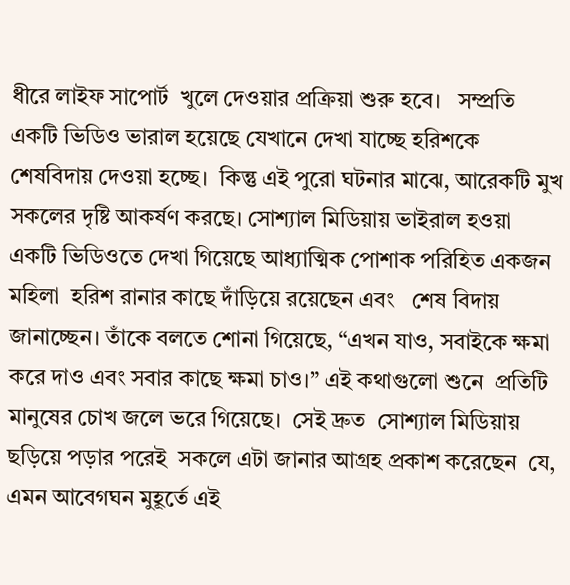ধীরে লাইফ সাপোর্ট  খুলে দেওয়ার প্রক্রিয়া শুরু হবে।   সম্প্রতি একটি ভিডিও ভারাল হয়েছে যেখানে দেখা যাচ্ছে হরিশকে শেষবিদায় দেওয়া হচ্ছে।  কিন্তু এই পুরো ঘটনার মাঝে, আরেকটি মুখ সকলের দৃষ্টি আকর্ষণ করছে। সোশ্যাল মিডিয়ায় ভাইরাল হওয়া একটি ভিডিওতে দেখা গিয়েছে আধ্যাত্মিক পোশাক পরিহিত একজন মহিলা  হরিশ রানার কাছে দাঁড়িয়ে রয়েছেন এবং   শেষ বিদায় জানাচ্ছেন। তাঁকে বলতে শোনা গিয়েছে, “এখন যাও, সবাইকে ক্ষমা করে দাও এবং সবার কাছে ক্ষমা চাও।” এই কথাগুলো শুনে  প্রতিটি মানুষের চোখ জলে ভরে গিয়েছে।  সেই দ্রুত  সোশ্যাল মিডিয়ায়  ছড়িয়ে পড়ার পরেই  সকলে এটা জানার আগ্রহ প্রকাশ করেছেন  যে, এমন আবেগঘন মুহূর্তে এই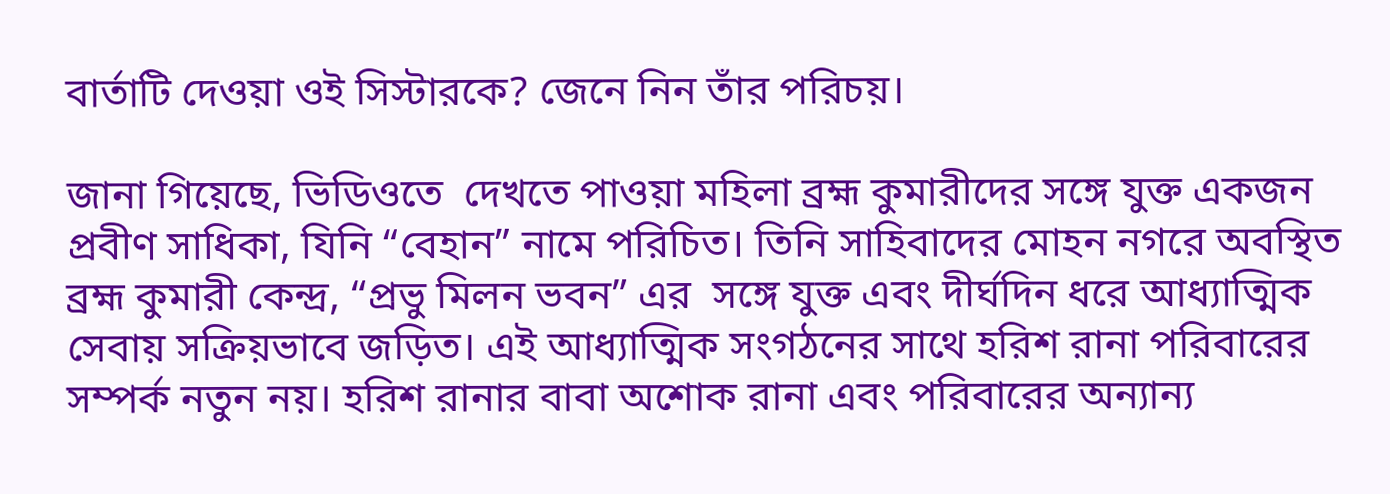বার্তাটি দেওয়া ওই সিস্টারকে? জেনে নিন তাঁর পরিচয়।

জানা গিয়েছে, ভিডিওতে  দেখতে পাওয়া মহিলা ব্রহ্ম কুমারীদের সঙ্গে যুক্ত একজন প্রবীণ সাধিকা, যিনি “বেহান” নামে পরিচিত। তিনি সাহিবাদের মোহন নগরে অবস্থিত ব্রহ্ম কুমারী কেন্দ্র, “প্রভু মিলন ভবন” এর  সঙ্গে যুক্ত এবং দীর্ঘদিন ধরে আধ্যাত্মিক সেবায় সক্রিয়ভাবে জড়িত। এই আধ্যাত্মিক সংগঠনের সাথে হরিশ রানা পরিবারের সম্পর্ক নতুন নয়। হরিশ রানার বাবা অশোক রানা এবং পরিবারের অন্যান্য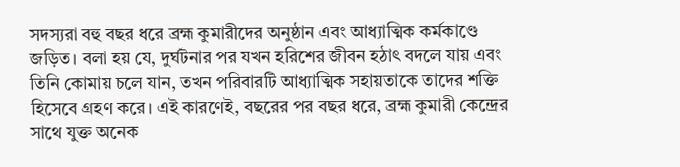সদস্যরা বহু বছর ধরে ব্রহ্ম কুমারীদের অনুষ্ঠান এবং আধ্যাত্মিক কর্মকাণ্ডে জড়িত। বলা হয় যে, দুর্ঘটনার পর যখন হরিশের জীবন হঠাৎ বদলে যায় এবং তিনি কোমায় চলে যান, তখন পরিবারটি আধ্যাত্মিক সহায়তাকে তাদের শক্তি হিসেবে গ্রহণ করে। এই কারণেই, বছরের পর বছর ধরে, ব্রহ্ম কুমারী কেন্দ্রের সাথে যুক্ত অনেক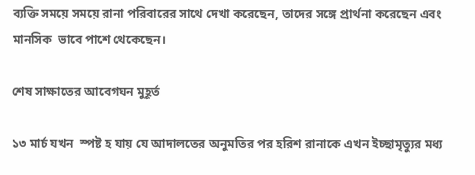ব্যক্তি সময়ে সময়ে রানা পরিবারের সাথে দেখা করেছেন, তাদের সঙ্গে প্রার্থনা করেছেন এবং  মানসিক  ভাবে পাশে থেকেছেন।

শেষ সাক্ষাতের আবেগঘন মুহূর্ত

১৩ মার্চ যখন  স্পষ্ট হ যায় যে আদালতের অনুমতির পর হরিশ রানাকে এখন ইচ্ছামৃত্যুর মধ্য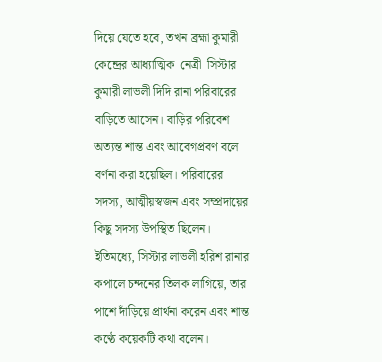দিয়ে যেতে হবে, তখন ব্রহ্মা কুমারী কেন্দ্রের আধ্যাত্মিক  নেত্রী  সিস্টার কুমারী লাভলী দিদি রানা পরিবারের বাড়িতে আসেন। বাড়ির পরিবেশ অত্যন্ত শান্ত এবং আবেগপ্রবণ বলে বর্ণনা করা হয়েছিল। পরিবারের সদস্য, আত্মীয়স্বজন এবং সম্প্রদায়ের কিছু সদস্য উপস্থিত ছিলেন। ইতিমধ্যে, সিস্টার লাভলী হরিশ রানার কপালে চন্দনের তিলক লাগিয়ে, তার পাশে দাঁড়িয়ে প্রার্থনা করেন এবং শান্ত কণ্ঠে কয়েকটি কথা বলেন।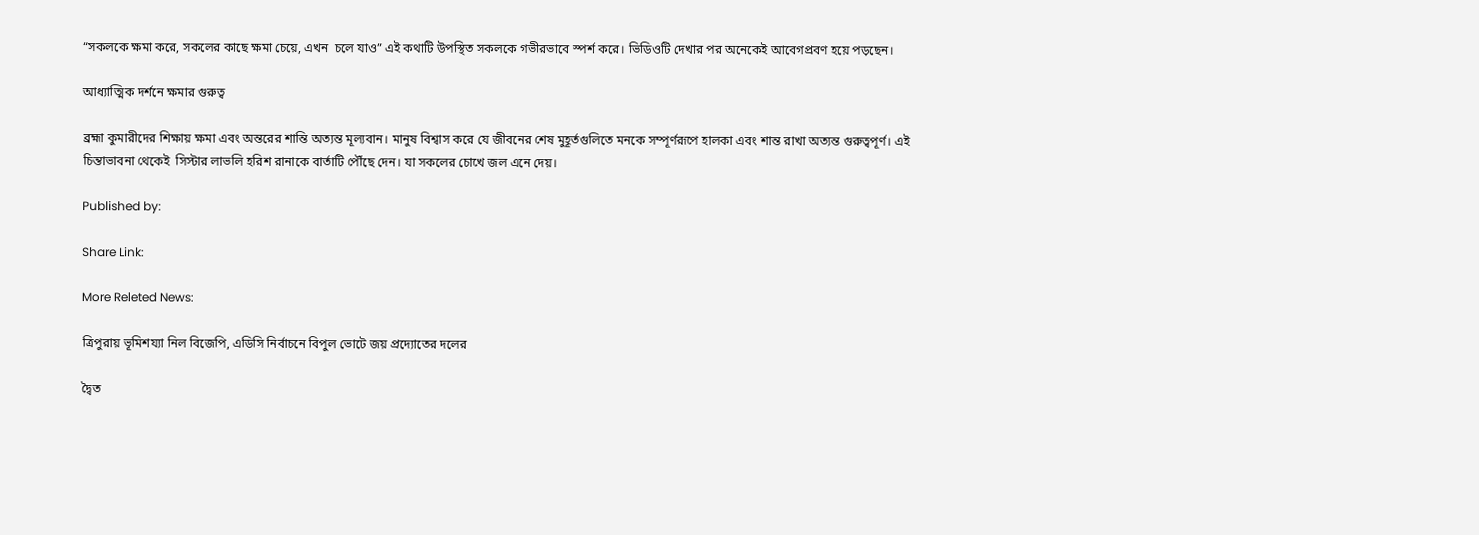“সকলকে ক্ষমা করে, সকলের কাছে ক্ষমা চেয়ে, এখন  চলে যাও” এই কথাটি উপস্থিত সকলকে গভীরভাবে স্পর্শ করে। ভিডিওটি দেখার পর অনেকেই আবেগপ্রবণ হয়ে পড়ছেন।

আধ্যাত্মিক দর্শনে ক্ষমার গুরুত্ব

ব্রহ্মা কুমারীদের শিক্ষায় ক্ষমা এবং অন্তরের শান্তি অত্যন্ত মূল্যবান। মানুষ বিশ্বাস করে যে জীবনের শেষ মুহূর্তগুলিতে মনকে সম্পূর্ণরূপে হালকা এবং শান্ত রাখা অত্যন্ত গুরুত্বপূর্ণ। এই চিন্তাভাবনা থেকেই  সিস্টার লাভলি হরিশ রানাকে বার্তাটি পৌঁছে দেন। যা সকলের চোখে জল এনে দেয়।

Published by:

Share Link:

More Releted News:

ত্রিপুরায় ভূমিশয্যা নিল বিজেপি, এডিসি নির্বাচনে বিপুল ভোটে জয় প্রদ্যোতের দলের

দ্বৈত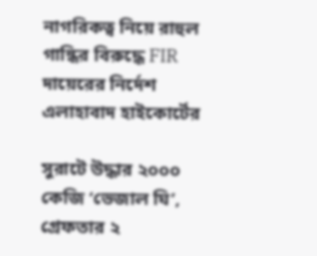নাগরিকত্ব নিয়ে রাহুল গান্ধির বিরুদ্ধে FIR দায়েরের নির্দেশ এলাহাবাদ হাইকোর্টের

সুরাটে উদ্ধার ২০০০ কেজি ‘ভেজাল ঘি’, গ্রেফতার ২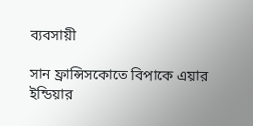ব্যবসায়ী

সান ফ্রান্সিসকোতে বিপাকে এয়ার ইন্ডিয়ার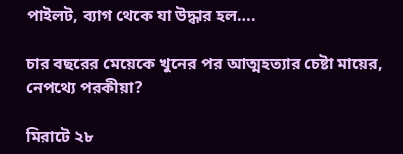পাইলট, ব্যাগ থেকে যা উদ্ধার হল….

চার বছরের মেয়েকে খুনের পর আত্মহত্যার চেষ্টা মায়ের, নেপথ্যে পরকীয়া?

মিরাটে ২৮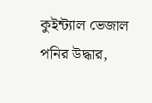কুইন্ট্যাল ভেজাল পনির উদ্ধার,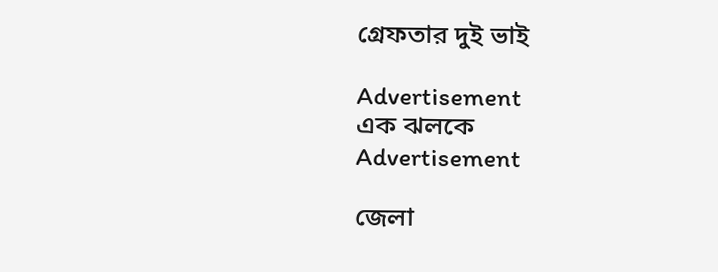গ্রেফতার দুই ভাই

Advertisement
এক ঝলকে
Advertisement

জেলা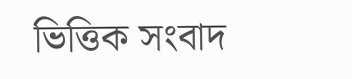ভিত্তিক সংবাদ